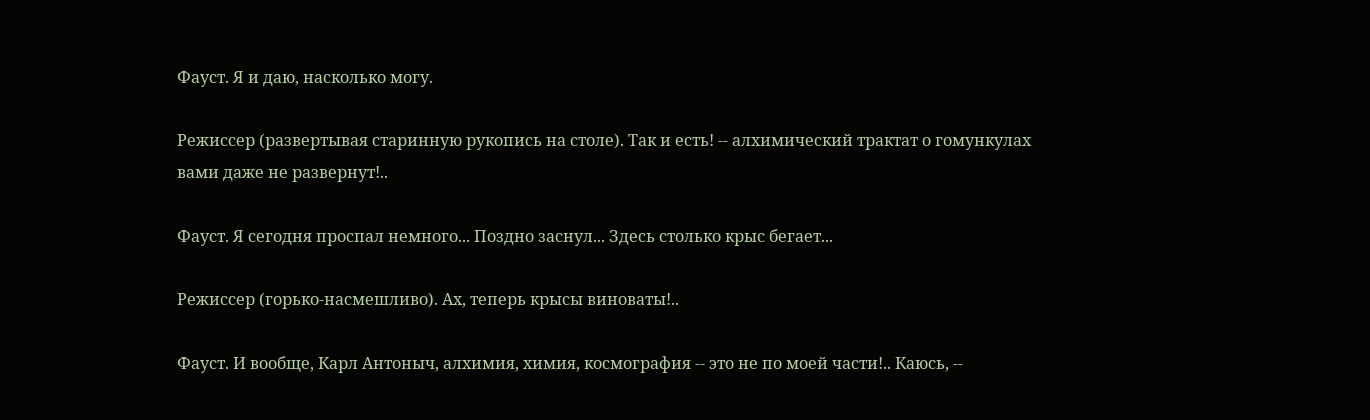Фауст. Я и даю, насколько могу.

Режиссер (развертывая старинную рукопись на столе). Так и есть! -- алхимический трактат о гомункулах вами даже не развернут!..

Фауст. Я сегодня проспал немного... Поздно заснул... Здесь столько крыс бегает...

Режиссер (горько-насмешливо). Ах, теперь крысы виноваты!..

Фауст. И вообще, Карл Антоныч, алхимия, химия, космография -- это не по моей части!.. Каюсь, --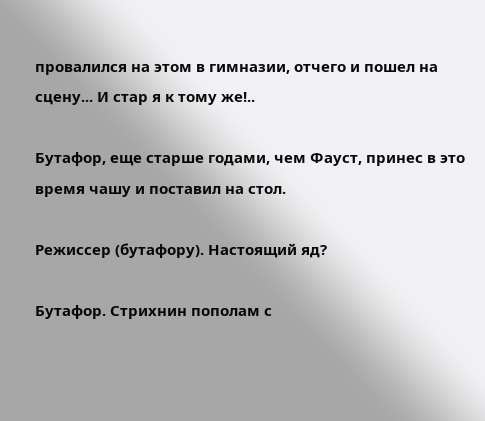провалился на этом в гимназии, отчего и пошел на сцену... И стар я к тому же!..

Бутафор, еще старше годами, чем Фауст, принес в это время чашу и поставил на стол.

Режиссер (бутафору). Настоящий яд?

Бутафор. Стрихнин пополам с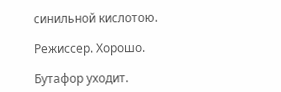синильной кислотою.

Режиссер. Хорошо.

Бутафор уходит.